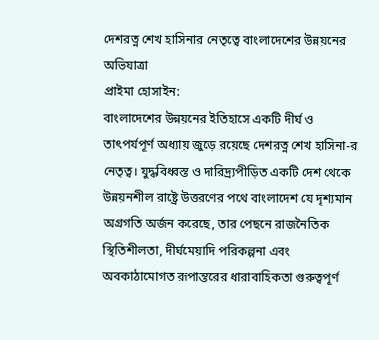দেশরত্ন শেখ হাসিনার নেতৃত্বে বাংলাদেশের উন্নয়নের অভিযাত্রা
প্রাইমা হোসাইন:
বাংলাদেশের উন্নয়নের ইতিহাসে একটি দীর্ঘ ও তাৎপর্যপূর্ণ অধ্যায় জুড়ে রয়েছে দেশরত্ন শেখ হাসিনা-র নেতৃত্ব। যুদ্ধবিধ্বস্ত ও দারিদ্র্যপীড়িত একটি দেশ থেকে উন্নয়নশীল রাষ্ট্রে উত্তরণের পথে বাংলাদেশ যে দৃশ্যমান অগ্রগতি অর্জন করেছে, তার পেছনে রাজনৈতিক স্থিতিশীলতা, দীর্ঘমেয়াদি পরিকল্পনা এবং অবকাঠামোগত রূপান্তরের ধারাবাহিকতা গুরুত্বপূর্ণ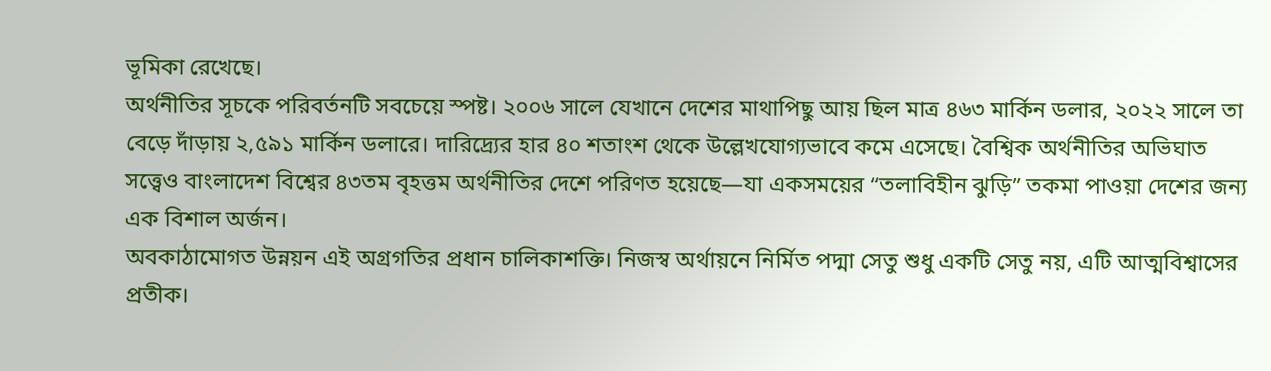ভূমিকা রেখেছে।
অর্থনীতির সূচকে পরিবর্তনটি সবচেয়ে স্পষ্ট। ২০০৬ সালে যেখানে দেশের মাথাপিছু আয় ছিল মাত্র ৪৬৩ মার্কিন ডলার, ২০২২ সালে তা বেড়ে দাঁড়ায় ২,৫৯১ মার্কিন ডলারে। দারিদ্র্যের হার ৪০ শতাংশ থেকে উল্লেখযোগ্যভাবে কমে এসেছে। বৈশ্বিক অর্থনীতির অভিঘাত সত্ত্বেও বাংলাদেশ বিশ্বের ৪৩তম বৃহত্তম অর্থনীতির দেশে পরিণত হয়েছে—যা একসময়ের “তলাবিহীন ঝুড়ি” তকমা পাওয়া দেশের জন্য এক বিশাল অর্জন।
অবকাঠামোগত উন্নয়ন এই অগ্রগতির প্রধান চালিকাশক্তি। নিজস্ব অর্থায়নে নির্মিত পদ্মা সেতু শুধু একটি সেতু নয়, এটি আত্মবিশ্বাসের প্রতীক।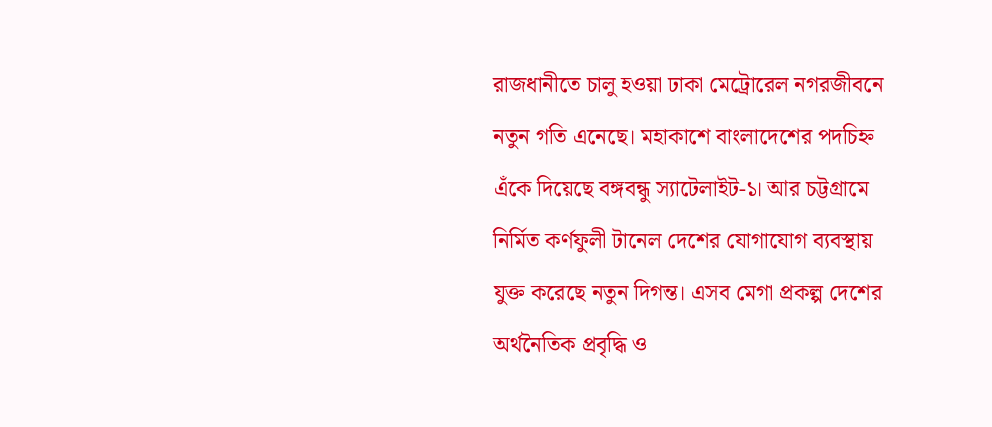রাজধানীতে চালু হওয়া ঢাকা মেট্রোরেল নগরজীবনে নতুন গতি এনেছে। মহাকাশে বাংলাদেশের পদচিহ্ন এঁকে দিয়েছে বঙ্গবন্ধু স্যাটেলাইট-১। আর চট্টগ্রামে নির্মিত কর্ণফুলী টানেল দেশের যোগাযোগ ব্যবস্থায় যুক্ত করেছে নতুন দিগন্ত। এসব মেগা প্রকল্প দেশের অর্থনৈতিক প্রবৃদ্ধি ও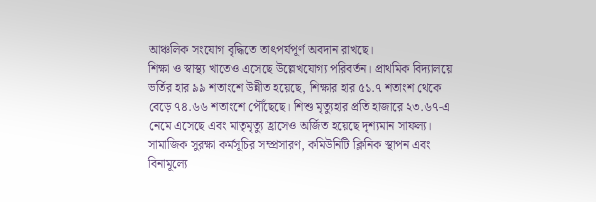আঞ্চলিক সংযোগ বৃদ্ধিতে তাৎপর্যপূর্ণ অবদান রাখছে।
শিক্ষা ও স্বাস্থ্য খাতেও এসেছে উল্লেখযোগ্য পরিবর্তন। প্রাথমিক বিদ্যালয়ে ভর্তির হার ৯৯ শতাংশে উন্নীত হয়েছে, শিক্ষার হার ৫১.৭ শতাংশ থেকে বেড়ে ৭৪.৬৬ শতাংশে পৌঁছেছে। শিশু মৃত্যুহার প্রতি হাজারে ২৩.৬৭-এ নেমে এসেছে এবং মাতৃমৃত্যু হ্রাসেও অর্জিত হয়েছে দৃশ্যমান সাফল্য। সামাজিক সুরক্ষা কর্মসূচির সম্প্রসারণ, কমিউনিটি ক্লিনিক স্থাপন এবং বিনামূল্যে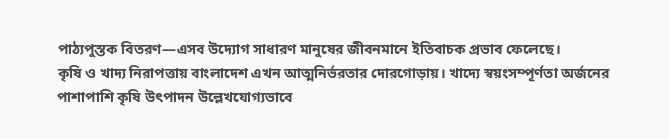পাঠ্যপুস্তক বিতরণ—এসব উদ্যোগ সাধারণ মানুষের জীবনমানে ইতিবাচক প্রভাব ফেলেছে।
কৃষি ও খাদ্য নিরাপত্তায় বাংলাদেশ এখন আত্মনির্ভরতার দোরগোড়ায়। খাদ্যে স্বয়ংসম্পূর্ণতা অর্জনের পাশাপাশি কৃষি উৎপাদন উল্লেখযোগ্যভাবে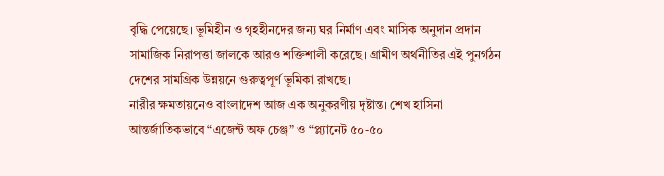বৃদ্ধি পেয়েছে। ভূমিহীন ও গৃহহীনদের জন্য ঘর নির্মাণ এবং মাসিক অনুদান প্রদান সামাজিক নিরাপত্তা জালকে আরও শক্তিশালী করেছে। গ্রামীণ অর্থনীতির এই পুনর্গঠন দেশের সামগ্রিক উন্নয়নে গুরুত্বপূর্ণ ভূমিকা রাখছে।
নারীর ক্ষমতায়নেও বাংলাদেশ আজ এক অনুকরণীয় দৃষ্টান্ত। শেখ হাসিনা আন্তর্জাতিকভাবে “এজেন্ট অফ চেঞ্জ” ও “প্ল্যানেট ৫০-৫০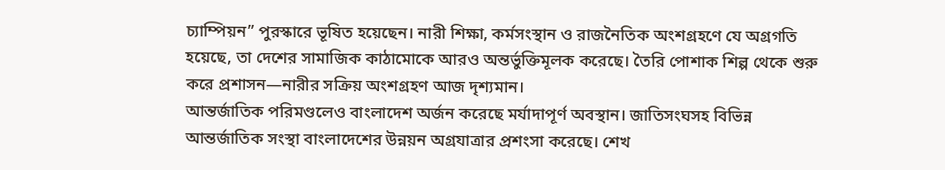চ্যাম্পিয়ন” পুরস্কারে ভূষিত হয়েছেন। নারী শিক্ষা, কর্মসংস্থান ও রাজনৈতিক অংশগ্রহণে যে অগ্রগতি হয়েছে, তা দেশের সামাজিক কাঠামোকে আরও অন্তর্ভুক্তিমূলক করেছে। তৈরি পোশাক শিল্প থেকে শুরু করে প্রশাসন—নারীর সক্রিয় অংশগ্রহণ আজ দৃশ্যমান।
আন্তর্জাতিক পরিমণ্ডলেও বাংলাদেশ অর্জন করেছে মর্যাদাপূর্ণ অবস্থান। জাতিসংঘসহ বিভিন্ন আন্তর্জাতিক সংস্থা বাংলাদেশের উন্নয়ন অগ্রযাত্রার প্রশংসা করেছে। শেখ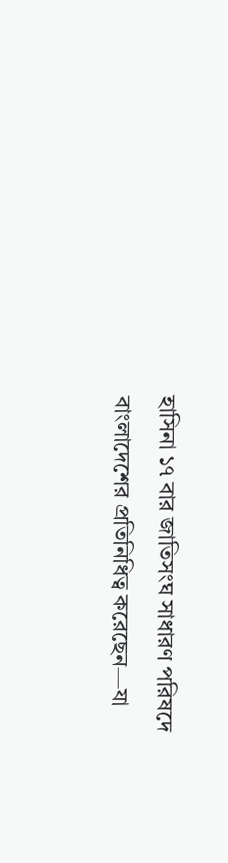হাসিনা ১৭ বার জাতিসংঘ সাধারণ পরিষদে বাংলাদেশের প্রতিনিধিত্ব করেছেন—যা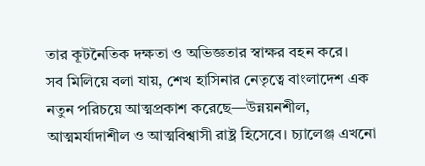তার কূটনৈতিক দক্ষতা ও অভিজ্ঞতার স্বাক্ষর বহন করে।
সব মিলিয়ে বলা যায়, শেখ হাসিনার নেতৃত্বে বাংলাদেশ এক নতুন পরিচয়ে আত্মপ্রকাশ করেছে—উন্নয়নশীল, আত্মমর্যাদাশীল ও আত্মবিশ্বাসী রাষ্ট্র হিসেবে। চ্যালেঞ্জ এখনো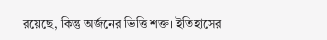রয়েছে, কিন্তু অর্জনের ভিত্তি শক্ত। ইতিহাসের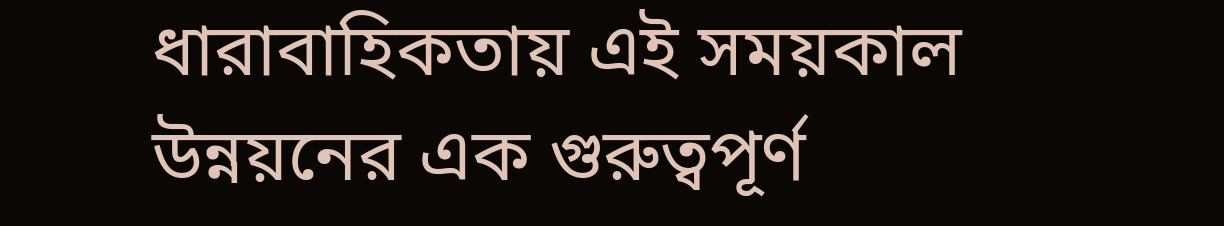ধারাবাহিকতায় এই সময়কাল উন্নয়নের এক গুরুত্বপূর্ণ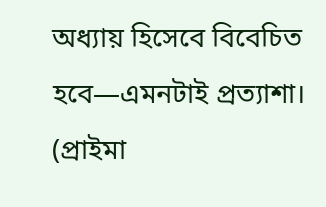অধ্যায় হিসেবে বিবেচিত হবে—এমনটাই প্রত্যাশা।
(প্রাইমা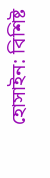হোসাইন: বিশিষ্ট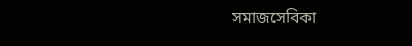সমাজসেবিকা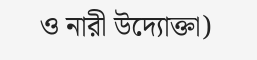ও নারী উদ্যোক্তা)